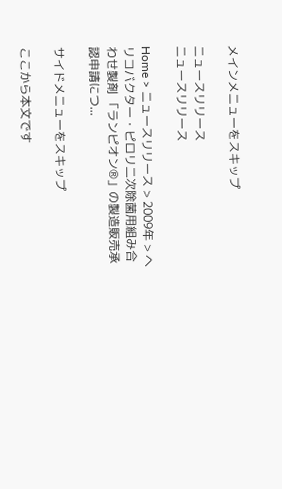メインメニューをスキップ

ニュースリリース
ニュースリリース

Home > ニュースリリース > 2009年 > ヘリコバクター・ピロリ二次除菌用組み合わせ製剤 「ランピオン®」の製造販売承認申請につ...

サイドメニューをスキップ

ここから本文です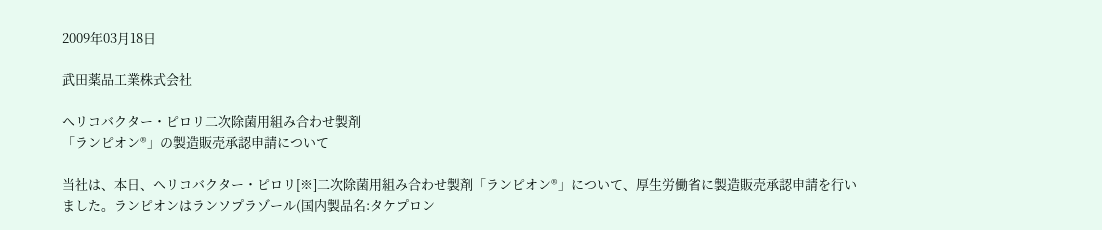2009年03月18日

武田薬品工業株式会社

ヘリコバクター・ピロリ二次除菌用組み合わせ製剤
「ランピオン®」の製造販売承認申請について

当社は、本日、ヘリコバクター・ピロリ[※]二次除菌用組み合わせ製剤「ランピオン®」について、厚生労働省に製造販売承認申請を行いました。ランピオンはランソプラゾール(国内製品名:タケプロン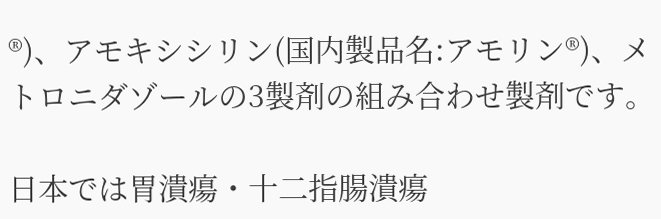®)、アモキシシリン(国内製品名:アモリン®)、メトロニダゾールの3製剤の組み合わせ製剤です。

日本では胃潰瘍・十二指腸潰瘍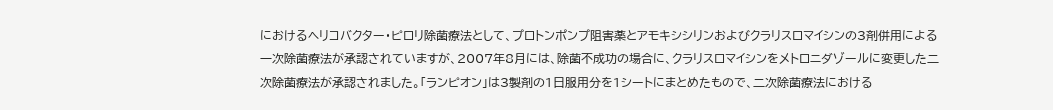におけるヘリコバクター・ピロリ除菌療法として、プロトンポンプ阻害薬とアモキシシリンおよびクラリスロマイシンの3剤併用による一次除菌療法が承認されていますが、2007年8月には、除菌不成功の場合に、クラリスロマイシンをメトロニダゾールに変更した二次除菌療法が承認されました。「ランピオン」は3製剤の1日服用分を1シートにまとめたもので、二次除菌療法における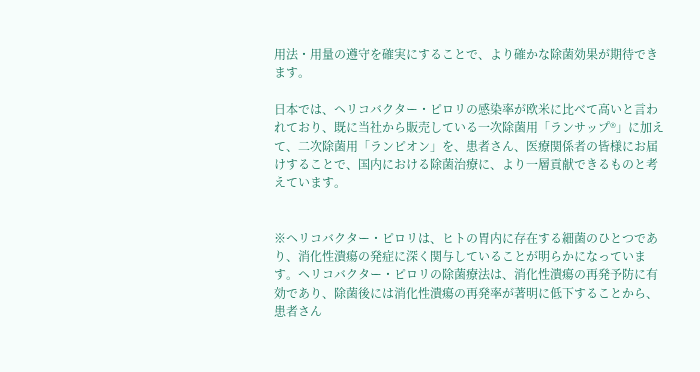用法・用量の遵守を確実にすることで、より確かな除菌効果が期待できます。

日本では、ヘリコバクター・ピロリの感染率が欧米に比べて高いと言われており、既に当社から販売している一次除菌用「ランサップ®」に加えて、二次除菌用「ランピオン」を、患者さん、医療関係者の皆様にお届けすることで、国内における除菌治療に、より一層貢献できるものと考えています。


※ヘリコバクター・ピロリは、ヒトの胃内に存在する細菌のひとつであり、消化性潰瘍の発症に深く関与していることが明らかになっています。ヘリコバクター・ピロリの除菌療法は、消化性潰瘍の再発予防に有効であり、除菌後には消化性潰瘍の再発率が著明に低下することから、患者さん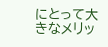にとって大きなメリッ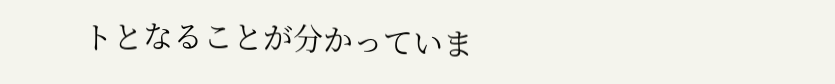トとなることが分かっていま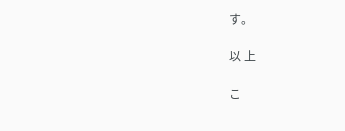す。

以 上

こ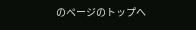のページのトップへ